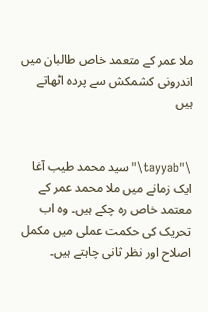ملا عمر کے متعمد خاص طالبان میں اندرونی کشمکش سے پردہ اٹھاتے ہیں


\"tayyab\"سید محمد طیب آغا ایک زمانے میں ملا محمد عمر کے معتمد خاص رہ چکے ہیں۔ وہ اب تحریک کی حکمت عملی میں مکمل اصلاح اور نظر ثانی چاہتے ہیں۔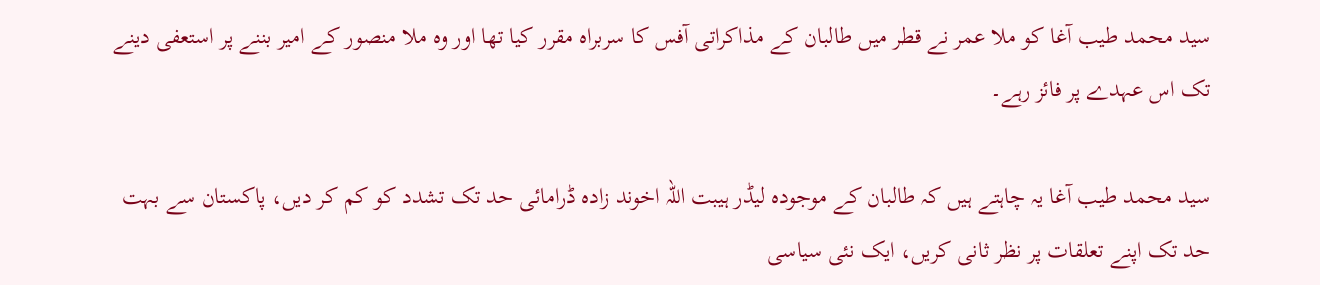سید محمد طیب آغا کو ملا عمر نے قطر میں طالبان کے مذاکراتی آفس کا سربراہ مقرر کیا تھا اور وہ ملا منصور کے امیر بننے پر استعفی دینے تک اس عہدے پر فائز رہے۔

سید محمد طیب آغا یہ چاہتے ہیں کہ طالبان کے موجودہ لیڈر ہیبت اللہ اخوند زادہ ڈرامائی حد تک تشدد کو کم کر دیں، پاکستان سے بہت حد تک اپنے تعلقات پر نظر ثانی کریں، ایک نئی سیاسی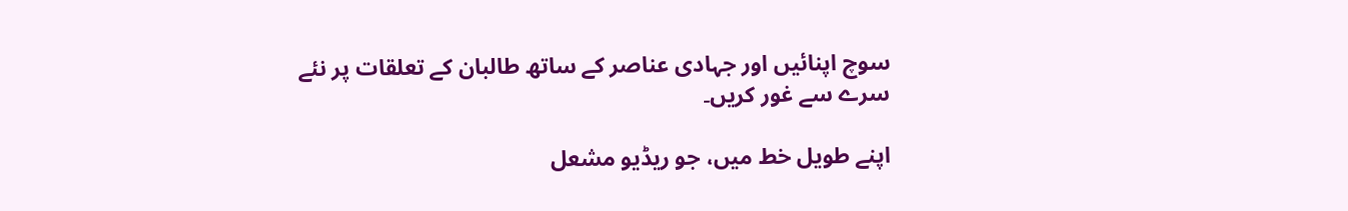سوچ اپنائیں اور جہادی عناصر کے ساتھ طالبان کے تعلقات پر نئے سرے سے غور کریں۔

اپنے طویل خط میں، جو ریڈیو مشعل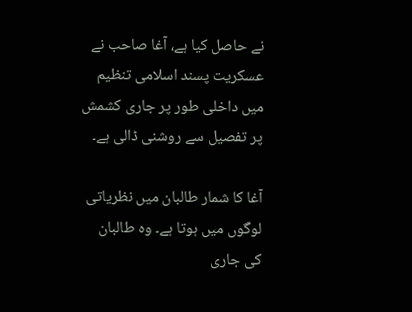نے حاصل کیا ہے، آغا صاحب نے عسکریت پسند اسلامی تنظیم میں داخلی طور پر جاری کشمش پر تفصیل سے روشنی ڈالی ہے۔

آغا کا شمار طالبان میں نظریاتی لوگوں میں ہوتا ہے۔ وہ طالبان کی جاری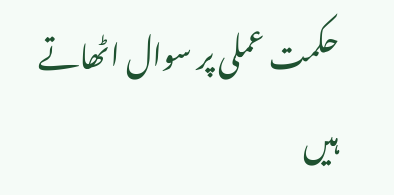حکمت عملی پر سوال اٹھاتے ہیں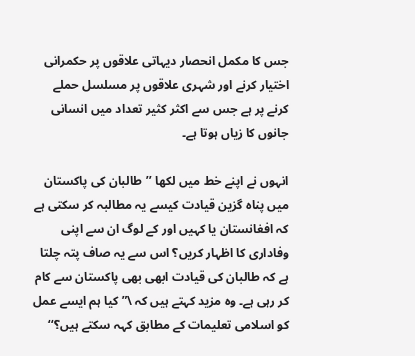جس کا مکمل انحصار دیہاتی علاقوں پر حکمرانی اختیار کرنے اور شہری علاقوں پر مسلسل حملے کرنے پر ہے جس سے اکثر کثیر تعداد میں انسانی جانوں کا زیاں ہوتا ہے۔

انہوں نے اپنے خط میں لکھا ’’طالبان کی پاکستان میں پناہ گزین قیادت کیسے یہ مطالبہ کر سکتی ہے کہ افغانستان یا کہیں اور کے لوگ ان سے اپنی وفاداری کا اظہار کریں؟ اس سے یہ صاف پتہ چلتا ہے کہ طالبان کی قیادت ابھی بھی پاکستان سے کام کر رہی ہے۔ وہ مزید کہتے ہیں کہ \” کیا ہم ایسے عمل کو اسلامی تعلیمات کے مطابق کہہ سکتے ہیں؟‘‘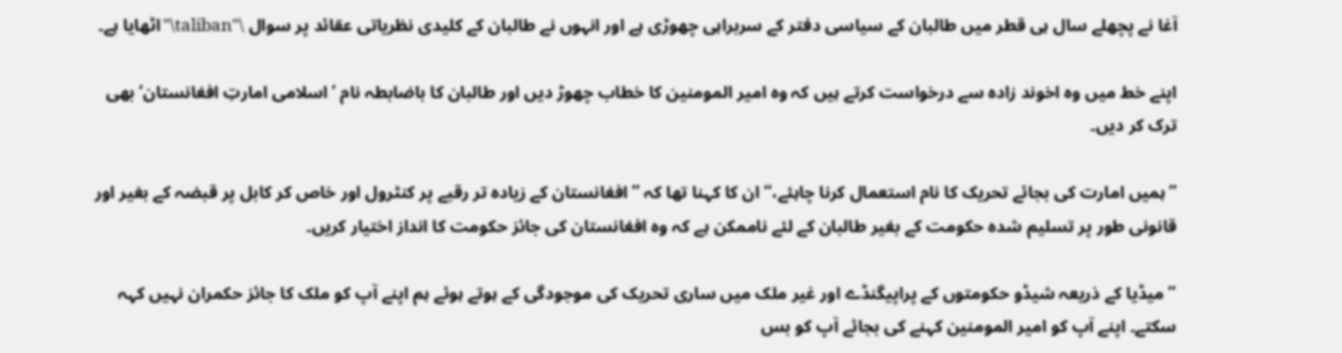آغا نے پچھلے سال ہی قطر میں طالبان کے سیاسی دفتر کے سربراہی چھوڑی ہے اور انہوں نے طالبان کے کلیدی نظریاتی عقائد پر سوال \"taliban\"اٹھایا ہے۔

اپنے خط میں وہ اخوند زادہ سے درخواست کرتے ہیں کہ وہ امیر المومنین کا خطاب چھوڑ دیں اور طالبان کا باضابطہ نام ’اسلامی امارتِ افغانستان‘ بھی ترک کر دیں۔

’’ہمیں امارت کی بجائے تحریک کا نام استعمال کرنا چاہئے،‘‘ ان کا کہنا تھا کہ ’’افغانستان کے زیادہ تر رقبے پر کنٹرول اور خاص کر کابل پر قبضہ کے بغیر اور قانونی طور پر تسلیم شدہ حکومت کے بغیر طالبان کے لئے ناممکن ہے کہ وہ افغانستان کی جائز حکومت کا انداز اختیار کریں۔

’’میڈیا کے ذریعہ شیڈو حکومتوں کے پراپیگنڈے اور غیر ملک میں ساری تحریک کی موجودگی کے ہوتے ہوئے ہم اپنے آپ کو ملک کا جائز حکمران نہیں کہہ سکتے۔ اپنے آپ کو امیر المومنین کہنے کی بجائے آپ کو بس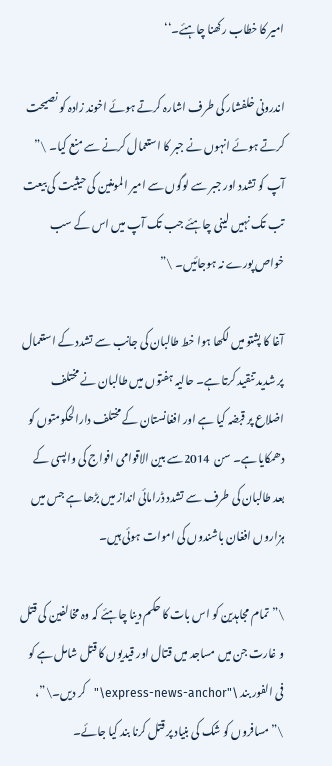امیر کا خطاب رکھنا چاہئے۔‘‘

اندرونی خلفشار کی طرف اشارہ کرتے ہوئے اخوند زادہ کو نصیحت کرتے ہوئے انہوں نے جبر کا استعمال کرنے سے منع کیا۔ \” آپ کو تشدد اور جبر سے لوگوں سے امیر المومنین کی حیثیت کی بیعت تب تک نہیں لینی چاہئے جب تک آپ میں اس کے سب خواص پورے نہ ہوجائیں۔ \”

آغا کا پشتو میں لکھا ہوا خط طالبان کی جانب سے تشدد کے استعمال پر شدید تنقید کرتا ہے۔ حالیہ ہفتوں میں طالبان نے مختلف اضلاع پر قبضہ کیا ہے اور افغانستان کے مختلف دارالحکومتوں کو دھمکایا ہے۔ سن  2014سے بین الاقوامی افواج کی واپسی کے بعد طالبان کی طرف سے تشدد ڈرامائی انداز میں بڑھا ہے جس میں ہزاروں افغان باشندوں کی اموات ہوئی ہیں۔

\”تمام مجاہدین کو اس بات کا حکم دینا چاہئے کہ وہ مخالفین کی قتل و غارت جن میں مساجد میں قتال اور قیدیوں کا قتل شامل ہے کو فی الفور بند \"express-news-anchor\"کر دیں۔\”، \”مسافروں کو شک کی بنیاد پر قتل کرنا بند کیا جائے۔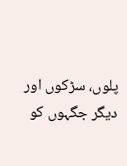پلوں، سڑکوں اور دیگر جگہوں کو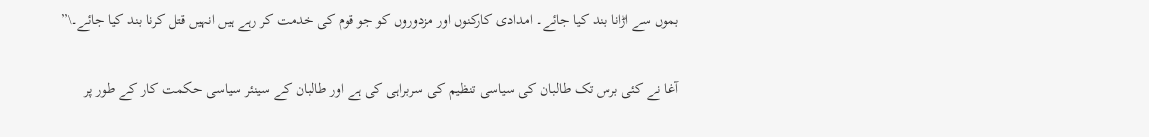بموں سے اڑانا بند کیا جائے۔ امدادی کارکنوں اور مزدوروں کو جو قوم کی خدمت کر رہے ہیں انہیں قتل کرنا بند کیا جائے۔\”

آغا نے کئی برس تک طالبان کی سیاسی تنظیم کی سربراہی کی ہے اور طالبان کے سینئر سیاسی حکمت کار کے طور پر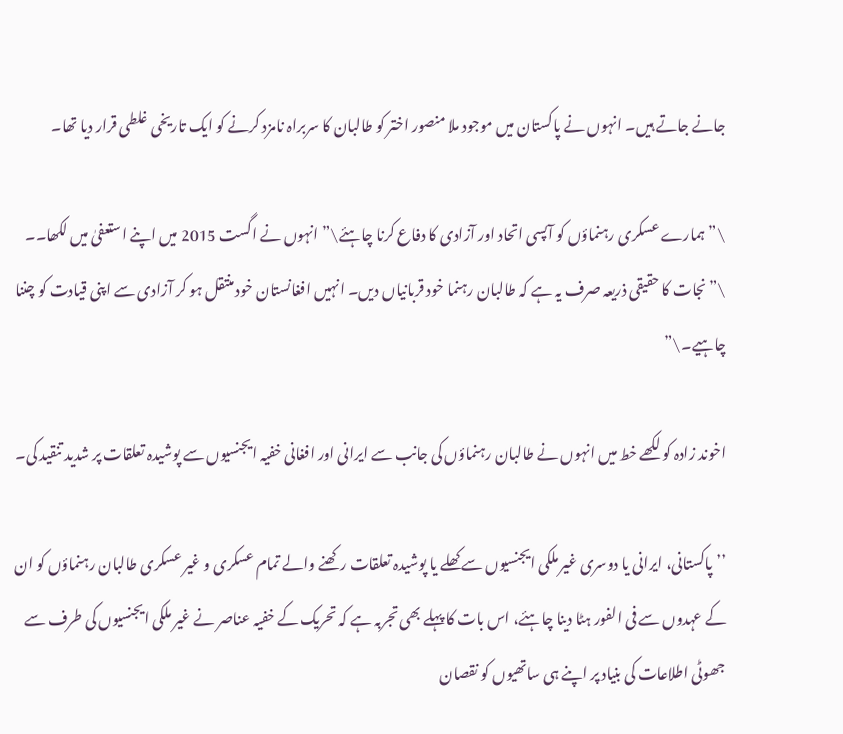جانے جاتے ہیں۔ انہوں نے پاکستان میں موجود ملا منصور اختر کو طالبان کا سربراہ نامزد کرنے کو ایک تاریخی غلطی قرار دیا تھا۔

\”ہمارے عسکری رہنماؤں کو آپسی اتحاد اور آزادی کا دفاع کرنا چاہئے\” انہوں نے اگست 2015 میں اپنے استعفیٰ میں لکھا۔۔ \”نجات کا حقیقی ذریعہ صرف یہ ہے کہ طالبان رہنما خود قربانیاں دیں۔ انہیں افغانستان خود منتقل ہو کر آزادی سے اپنی قیادت کو چننا چاہیے۔\”

اخوند زادہ کو لکھے خط میں انہوں نے طالبان رہنماؤں کی جانب سے ایرانی اور افغانی خفیہ ایجنسیوں سے پوشیدہ تعلقات پر شدید تنقید کی۔

’’پاکستانی، ایرانی یا دوسری غیر ملکی ایجنسیوں سے کھلے یا پوشیدہ تعلقات رکھنے والے تمام عسکری و غیر عسکری طالبان رہنماؤں کو ان کے عہدوں سے فی الفور ہٹا دینا چاہئے، اس بات کا پہلے بھی تجربہ ہے کہ تحریک کے خفیہ عناصر نے غیر ملکی ایجنسیوں کی طرف سے جھوٹی اطلاعات کی بنیاد پر اپنے ہی ساتھیوں کو نقصان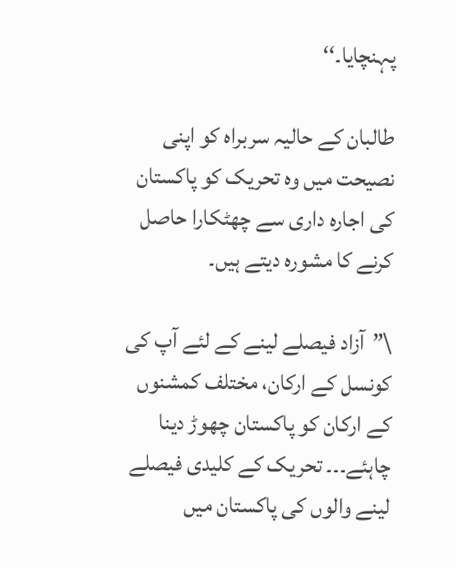پہنچایا۔‘‘

طالبان کے حالیہ سربراہ کو اپنی نصیحت میں وہ تحریک کو پاکستان کی اجارہ داری سے چھٹکارا حاصل کرنے کا مشورہ دیتے ہیں۔

\”آزاد فیصلے لینے کے لئے آپ کی کونسل کے ارکان، مختلف کمشنوں کے ارکان کو پاکستان چھوڑ دینا چاہئے۔۔۔ تحریک کے کلیدی فیصلے لینے والوں کی پاکستان میں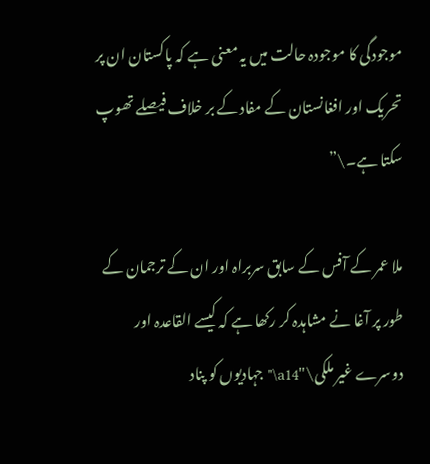موجودگی کا موجودہ حالت میں یہ معنی ہے کہ پاکستان ان پر تحریک اور افغانستان کے مفاد کے بر خلاف فیصلے تھوپ سکتا ہے۔\”

ملا عمر کے آفس کے سابق سربراہ اور ان کے ترجمان کے طور پر آغا نے مشاہدہ کر رکھا ہے کہ کیسے القاعدہ اور دوسرے غیر ملکی\"a14\" جہادیوں کو پناد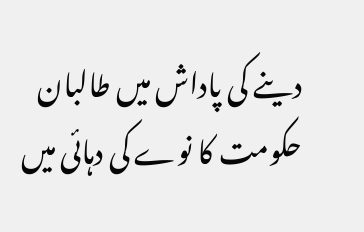دینے کی پاداش میں طالبان حکومت کا نوے کی دہائی میں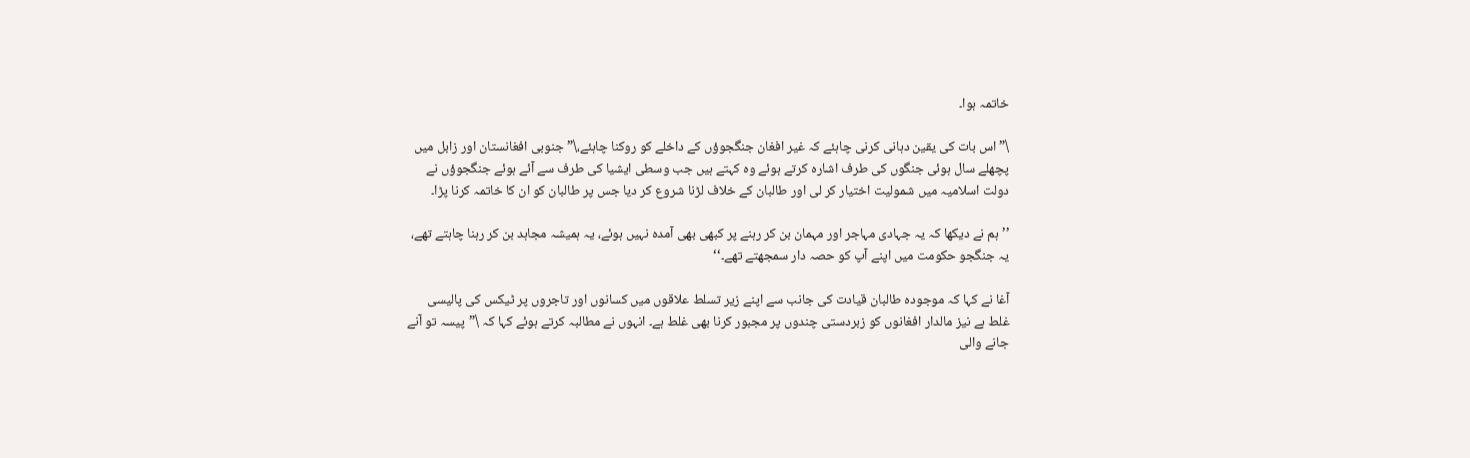خاتمہ ہوا۔

\”اس بات کی یقین دہانی کرنی چاہئے کہ غیر افغان جنگجوؤں کے داخلے کو روکنا چاہئے،\” جنوبی افغانستان اور زابل میں پچھلے سال ہوئی جنگوں کی طرف اشارہ کرتے ہوئے وہ کہتے ہیں جب وسطی ایشیا کی طرف سے آئے ہوئے جنگجوؤں نے دولت اسلامیہ میں شمولیت اختیار کر لی اور طالبان کے خلاف لڑنا شروع کر دیا جس پر طالبان کو ان کا خاتمہ کرنا پڑا۔

’’ہم نے دیکھا کہ یہ جہادی مہاجر اور مہمان بن کر رہنے پر کبھی بھی آمدہ نہیں ہوئے، یہ ہمیشہ مجاہد بن کر رہنا چاہتے تھے، یہ جنگجو حکومت میں اپنے آپ کو حصہ دار سمجھتے تھے۔‘‘

آغا نے کہا کہ موجودہ طالبان قیادت کی جانب سے اپنے زیر تسلط علاقوں میں کسانوں اور تاجروں پر ٹیکس کی پالیسی غلط ہے نیز مالدار افغانوں کو زبردستی چندوں پر مجبور کرنا بھی غلط ہے۔ انہوں نے مطالبہ کرتے ہوئے کہا کہ \”پیسہ تو آنے جانے والی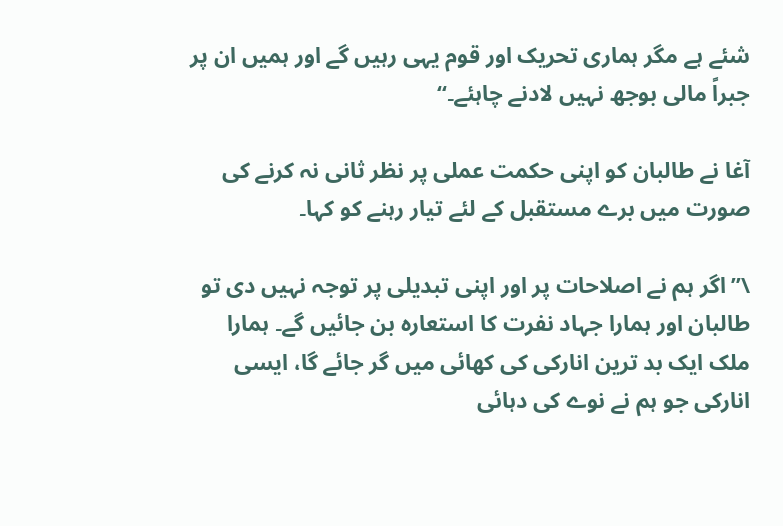شئے ہے مگر ہماری تحریک اور قوم یہی رہیں گے اور ہمیں ان پر جبراً مالی بوجھ نہیں لادنے چاہئے۔‘‘

آغا نے طالبان کو اپنی حکمت عملی پر نظر ثانی نہ کرنے کی صورت میں برے مستقبل کے لئے تیار رہنے کو کہا۔

\”اگر ہم نے اصلاحات پر اور اپنی تبدیلی پر توجہ نہیں دی تو طالبان اور ہمارا جہاد نفرت کا استعارہ بن جائیں گے۔ ہمارا ملک ایک بد ترین انارکی کی کھائی میں گر جائے گا، ایسی انارکی جو ہم نے نوے کی دہائی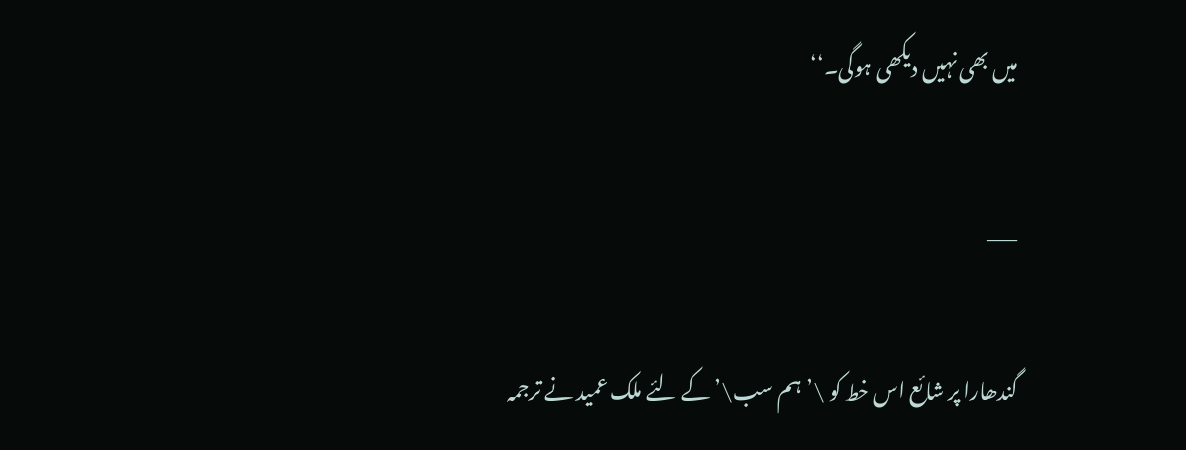میں بھی نہیں دیکھی ہوگی۔‘‘

___

گندھارا پر شائع اس خط کو \’ہم سب\’ کے لئے ملک عمید نے ترجمہ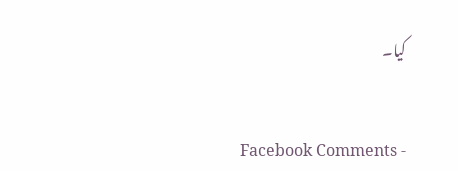کیا۔


Facebook Comments -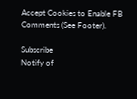Accept Cookies to Enable FB Comments (See Footer).

Subscribe
Notify of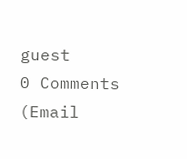guest
0 Comments (Email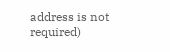address is not required)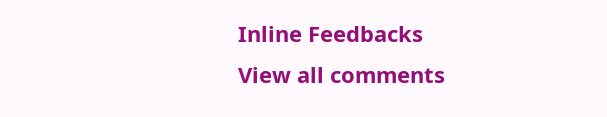Inline Feedbacks
View all comments